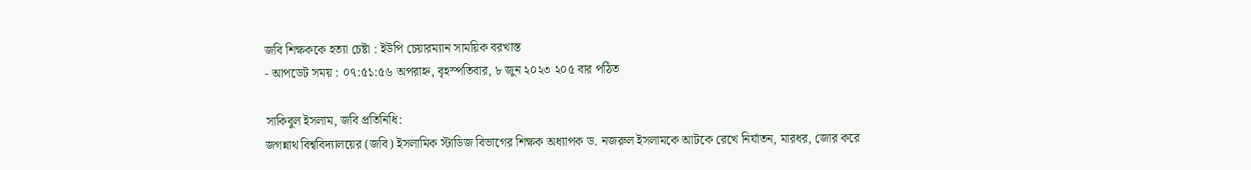জবি শিক্ষককে হত্যা চেষ্টা : ইউপি চেয়ারম্যান সাময়িক বরখাস্ত
- আপডেট সময় : ০৭:৫১:৫৬ অপরাহ্ন, বৃহস্পতিবার, ৮ জুন ২০২৩ ২০৫ বার পঠিত

সাকিবুল ইসলাম, জবি প্রতিনিধি:
জগন্নাথ বিশ্ববিদ্যালয়ের (জবি) ইসলামিক স্টাডিজ বিভাগের শিক্ষক অধ্যাপক ড. নজরুল ইসলামকে আটকে রেখে নির্যাতন, মারধর, জোর করে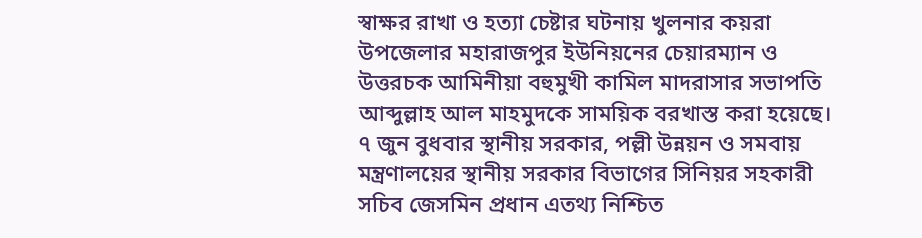স্বাক্ষর রাখা ও হত্যা চেষ্টার ঘটনায় খুলনার কয়রা উপজেলার মহারাজপুর ইউনিয়নের চেয়ারম্যান ও উত্তরচক আমিনীয়া বহুমুখী কামিল মাদরাসার সভাপতি আব্দুল্লাহ আল মাহমুদকে সাময়িক বরখাস্ত করা হয়েছে।
৭ জুন বুধবার স্থানীয় সরকার, পল্লী উন্নয়ন ও সমবায় মন্ত্রণালয়ের স্থানীয় সরকার বিভাগের সিনিয়র সহকারী সচিব জেসমিন প্রধান এতথ্য নিশ্চিত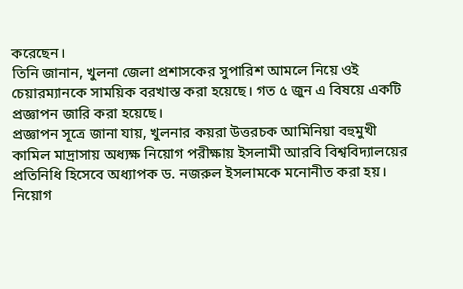করেছেন।
তিনি জানান, খুলনা জেলা প্রশাসকের সুপারিশ আমলে নিয়ে ওই চেয়ারম্যানকে সাময়িক বরখাস্ত করা হয়েছে। গত ৫ জুন এ বিষয়ে একটি প্রজ্ঞাপন জারি করা হয়েছে।
প্রজ্ঞাপন সূত্রে জানা যায়, খুলনার কয়রা উত্তরচক আমিনিয়া বহুমুখী কামিল মাদ্রাসায় অধ্যক্ষ নিয়োগ পরীক্ষায় ইসলামী আরবি বিশ্ববিদ্যালয়ের প্রতিনিধি হিসেবে অধ্যাপক ড. নজরুল ইসলামকে মনোনীত করা হয়। নিয়োগ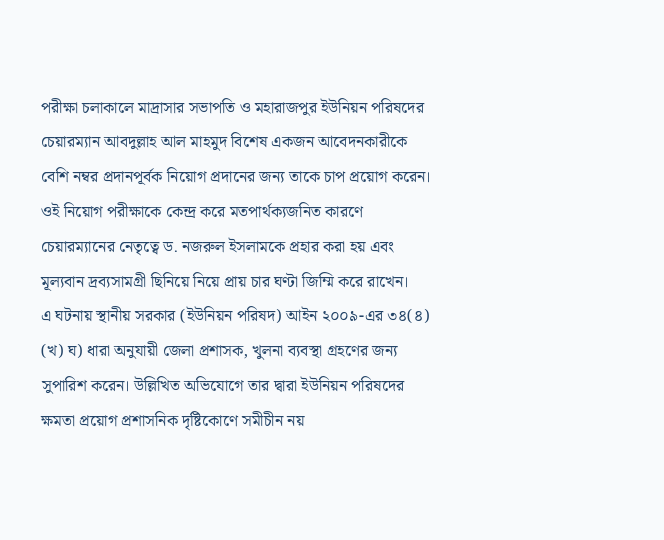পরীক্ষা চলাকালে মাদ্রাসার সভাপতি ও মহারাজপুর ইউনিয়ন পরিষদের চেয়ারম্যান আবদুল্লাহ আল মাহমুদ বিশেষ একজন আবেদনকারীকে বেশি নম্বর প্রদানপূর্বক নিয়োগ প্রদানের জন্য তাকে চাপ প্রয়োগ করেন। ওই নিয়োগ পরীক্ষাকে কেন্দ্র করে মতপার্থক্যজনিত কারণে চেয়ারম্যানের নেতৃত্বে ড. নজরুল ইসলামকে প্রহার করা হয় এবং মূল্যবান দ্রব্যসামগ্রী ছিনিয়ে নিয়ে প্রায় চার ঘণ্টা জিম্মি করে রাখেন।
এ ঘটনায় স্থানীয় সরকার (ইউনিয়ন পরিষদ) আইন ২০০৯-এর ৩৪(৪) (খ) ঘ) ধারা অনুযায়ী জেলা প্রশাসক, খুলনা ব্যবস্থা গ্রহণের জন্য সুপারিশ করেন। উল্লিখিত অভিযোগে তার দ্বারা ইউনিয়ন পরিষদের ক্ষমতা প্রয়োগ প্রশাসনিক দৃষ্টিকোণে সমীচীন নয়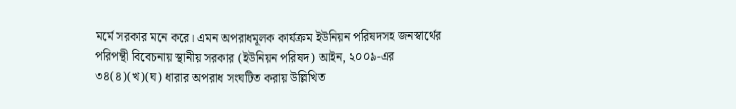মর্মে সরকার মনে করে। এমন অপরাধমূলক কার্যক্রম ইউনিয়ন পরিষদসহ জনস্বার্থের পরিপন্থী বিবেচনায় স্থানীয় সরকার (ইউনিয়ন পরিষদ) আইন, ২০০৯-এর ৩৪(৪)(খ)(ঘ) ধারার অপরাধ সংঘটিত করায় উল্লিখিত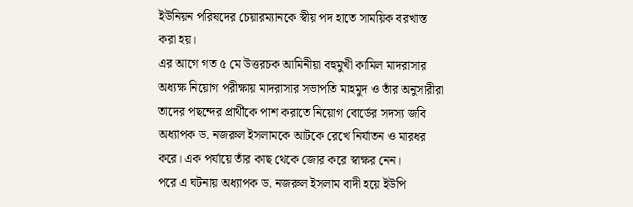ইউনিয়ন পরিষদের চেয়ারম্যানকে স্বীয় পদ হাতে সাময়িক বরখাস্ত করা হয়।
এর আগে গত ৫ মে উত্তরচক আমিনীয়া বহুমুখী কামিল মাদরাসার অধ্যক্ষ নিয়োগ পরীক্ষায় মাদরাসার সভাপতি মাহমুদ ও তাঁর অনুসারীরা তাদের পছন্দের প্রার্থীকে পাশ করাতে নিয়োগ বোর্ডের সদস্য জবি অধ্যাপক ড. নজরুল ইসলামকে আটকে রেখে নির্যাতন ও মারধর করে। এক পর্যায়ে তাঁর কাছ থেকে জোর করে স্বাক্ষর নেন।
পরে এ ঘটনায় অধ্যাপক ড. নজরুল ইসলাম বাদী হয়ে ইউপি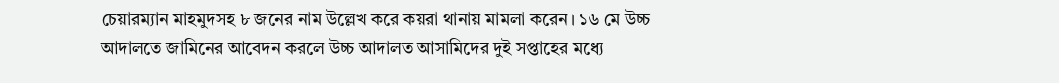চেয়ারম্যান মাহমুদসহ ৮ জনের নাম উল্লেখ করে কয়রা থানায় মামলা করেন। ১৬ মে উচ্চ আদালতে জামিনের আবেদন করলে উচ্চ আদালত আসামিদের দুই সপ্তাহের মধ্যে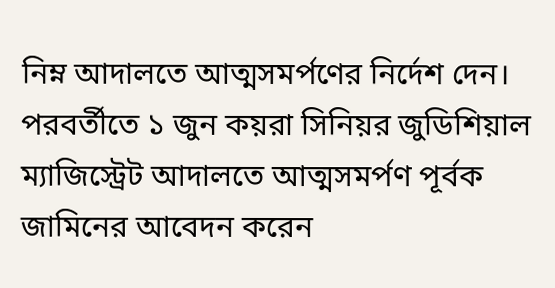নিম্ন আদালতে আত্মসমর্পণের নির্দেশ দেন।
পরবর্তীতে ১ জুন কয়রা সিনিয়র জুডিশিয়াল ম্যাজিস্ট্রেট আদালতে আত্মসমর্পণ পূর্বক জামিনের আবেদন করেন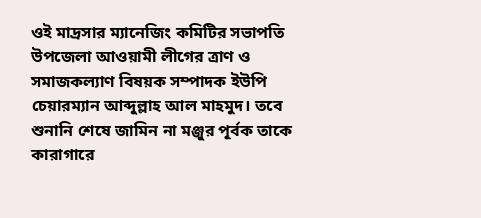ওই মাদ্রসার ম্যানেজিং কমিটির সভাপতি উপজেলা আওয়ামী লীগের ত্রাণ ও সমাজকল্যাণ বিষয়ক সম্পাদক ইউপি চেয়ারম্যান আব্দুল্লাহ আল মাহমুদ। তবে শুনানি শেষে জামিন না মঞ্জুর পূর্বক তাকে কারাগারে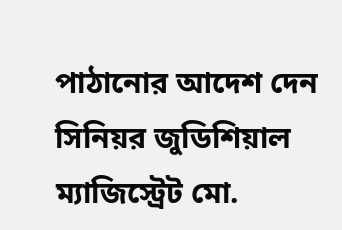পাঠানোর আদেশ দেন সিনিয়র জুডিশিয়াল ম্যাজিস্ট্রেট মো.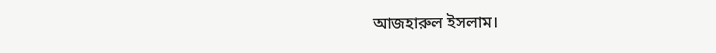আজহারুল ইসলাম।